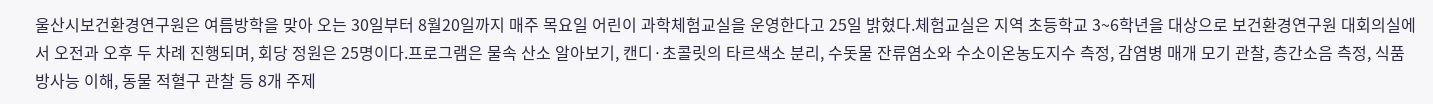울산시보건환경연구원은 여름방학을 맞아 오는 30일부터 8월20일까지 매주 목요일 어린이 과학체험교실을 운영한다고 25일 밝혔다.체험교실은 지역 초등학교 3~6학년을 대상으로 보건환경연구원 대회의실에서 오전과 오후 두 차례 진행되며, 회당 정원은 25명이다.프로그램은 물속 산소 알아보기, 캔디·초콜릿의 타르색소 분리, 수돗물 잔류염소와 수소이온농도지수 측정, 감염병 매개 모기 관찰, 층간소음 측정, 식품 방사능 이해, 동물 적혈구 관찰 등 8개 주제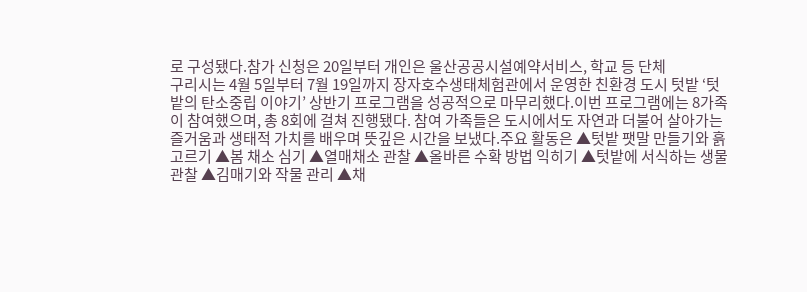로 구성됐다.참가 신청은 20일부터 개인은 울산공공시설예약서비스, 학교 등 단체
구리시는 4월 5일부터 7월 19일까지 장자호수생태체험관에서 운영한 친환경 도시 텃밭 ‘텃밭의 탄소중립 이야기’ 상반기 프로그램을 성공적으로 마무리했다.이번 프로그램에는 8가족이 참여했으며, 총 8회에 걸쳐 진행됐다. 참여 가족들은 도시에서도 자연과 더불어 살아가는 즐거움과 생태적 가치를 배우며 뜻깊은 시간을 보냈다.주요 활동은 ▲텃밭 팻말 만들기와 흙 고르기 ▲봄 채소 심기 ▲열매채소 관찰 ▲올바른 수확 방법 익히기 ▲텃밭에 서식하는 생물 관찰 ▲김매기와 작물 관리 ▲채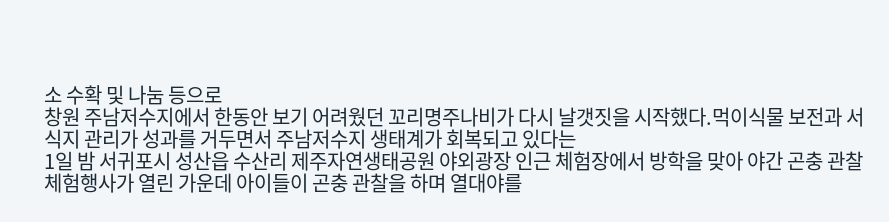소 수확 및 나눔 등으로
창원 주남저수지에서 한동안 보기 어려웠던 꼬리명주나비가 다시 날갯짓을 시작했다.먹이식물 보전과 서식지 관리가 성과를 거두면서 주남저수지 생태계가 회복되고 있다는
1일 밤 서귀포시 성산읍 수산리 제주자연생태공원 야외광장 인근 체험장에서 방학을 맞아 야간 곤충 관찰 체험행사가 열린 가운데 아이들이 곤충 관찰을 하며 열대야를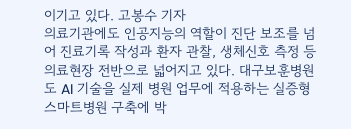이기고 있다. 고봉수 기자
의료기관에도 인공지능의 역할이 진단 보조를 넘어 진료기록 작성과 환자 관찰, 생체신호 측정 등 의료현장 전반으로 넓어지고 있다. 대구보훈병원도 AI 기술을 실제 병원 업무에 적용하는 실증형 스마트병원 구축에 박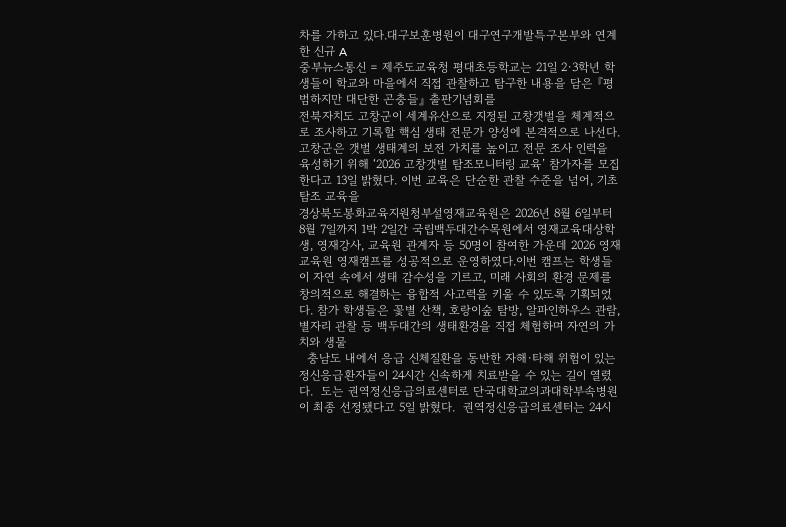차를 가하고 있다.대구보훈병원이 대구연구개발특구본부와 연계한 신규 A
중부뉴스통신 = 제주도교육청 평대초등학교는 21일 2·3학년 학생들이 학교와 마을에서 직접 관찰하고 탐구한 내용을 담은 『평범하지만 대단한 곤충들』 출판기념회를
전북자치도 고창군이 세계유산으로 지정된 고창갯벌을 체계적으로 조사하고 기록할 핵심 생태 전문가 양성에 본격적으로 나선다. 고창군은 갯벌 생태계의 보전 가치를 높이고 전문 조사 인력을 육성하기 위해 ‘2026 고창갯벌 탐조모니터링 교육’ 참가자를 모집한다고 13일 밝혔다. 이번 교육은 단순한 관찰 수준을 넘어, 기초 탐조 교육을
경상북도봉화교육지원청부설영재교육원은 2026년 8월 6일부터 8월 7일까지 1박 2일간 국립백두대간수목원에서 영재교육대상학생, 영재강사, 교육원 관계자 등 50명이 참여한 가운데 2026 영재교육원 영재캠프를 성공적으로 운영하였다.이번 캠프는 학생들이 자연 속에서 생태 감수성을 기르고, 미래 사회의 환경 문제를 창의적으로 해결하는 융합적 사고력을 키울 수 있도록 기획되었다. 참가 학생들은 꽃별 산책, 호랑이숲 탐방, 알파인하우스 관람, 별자리 관찰 등 백두대간의 생태환경을 직접 체험하며 자연의 가치와 생물
  충남도 내에서 응급 신체질환을 동반한 자해·타해 위험이 있는 정신응급환자들이 24시간 신속하게 치료받을 수 있는 길이 열렸다.  도는 권역정신응급의료센터로 단국대학교의과대학부속병원이 최종 선정됐다고 5일 밝혔다.  권역정신응급의료센터는 24시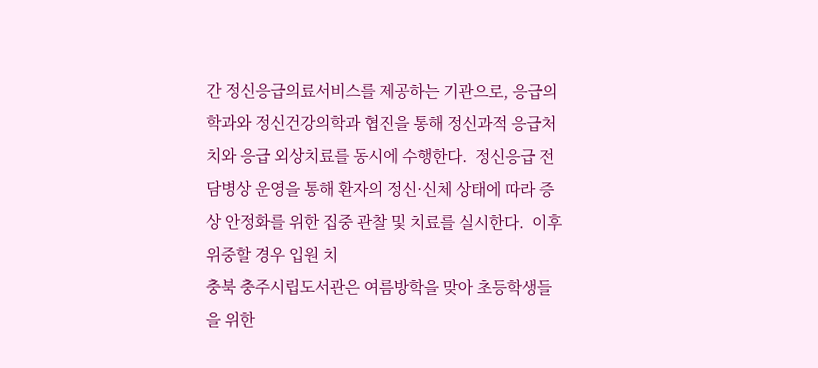간 정신응급의료서비스를 제공하는 기관으로, 응급의학과와 정신건강의학과 협진을 통해 정신과적 응급처치와 응급 외상치료를 동시에 수행한다.  정신응급 전담병상 운영을 통해 환자의 정신·신체 상태에 따라 증상 안정화를 위한 집중 관찰 및 치료를 실시한다.  이후 위중할 경우 입원 치
충북 충주시립도서관은 여름방학을 맞아 초등학생들을 위한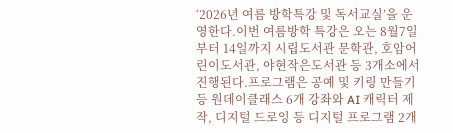‘2026년 여름 방학특강 및 독서교실’을 운영한다.이번 여름방학 특강은 오는 8월7일부터 14일까지 시립도서관 문학관, 호암어린이도서관, 야현작은도서관 등 3개소에서 진행된다.프로그램은 공예 및 키링 만들기 등 원데이클래스 6개 강좌와 AI 캐릭터 제작, 디지털 드로잉 등 디지털 프로그램 2개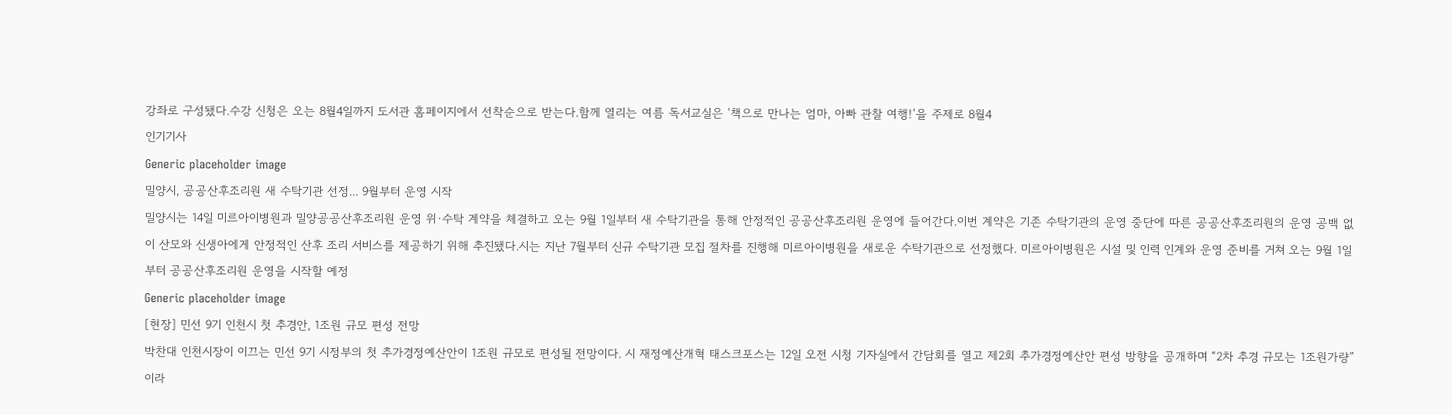강좌로 구성됐다.수강 신청은 오는 8월4일까지 도서관 홈페이지에서 선착순으로 받는다.함께 열리는 여름 독서교실은 ‘책으로 만나는 엄마, 아빠 관찰 여행!’을 주제로 8월4
인기기사
Generic placeholder image
밀양시, 공공산후조리원 새 수탁기관 선정... 9월부터 운영 시작
밀양시는 14일 미르아이병원과 밀양공공산후조리원 운영 위·수탁 계약을 체결하고 오는 9월 1일부터 새 수탁기관을 통해 안정적인 공공산후조리원 운영에 들어간다.이번 계약은 기존 수탁기관의 운영 중단에 따른 공공산후조리원의 운영 공백 없이 산모와 신생아에게 안정적인 산후 조리 서비스를 제공하기 위해 추진됐다.시는 지난 7월부터 신규 수탁기관 모집 절차를 진행해 미르아이병원을 새로운 수탁기관으로 선정했다. 미르아이병원은 시설 및 인력 인계와 운영 준비를 거쳐 오는 9월 1일부터 공공산후조리원 운영을 시작할 예정
Generic placeholder image
[현장] 민선 9기 인천시 첫 추경안, 1조원 규모 편성 전망
박찬대 인천시장이 이끄는 민선 9기 시정부의 첫 추가경정예산안이 1조원 규모로 편성될 전망이다. 시 재정예산개혁 태스크포스는 12일 오전 시청 기자실에서 간담회를 열고 제2회 추가경정예산안 편성 방향을 공개하며 “2차 추경 규모는 1조원가량”이라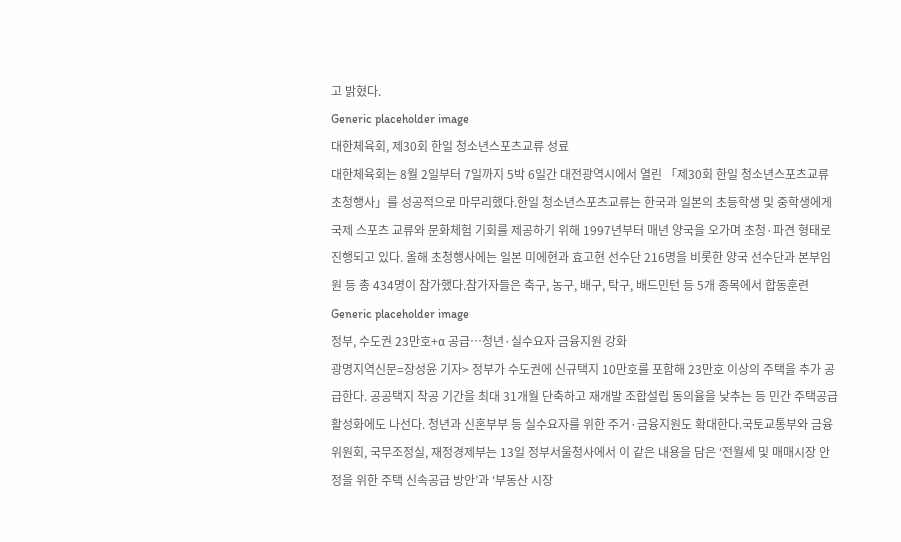고 밝혔다.
Generic placeholder image
대한체육회, 제30회 한일 청소년스포츠교류 성료
대한체육회는 8월 2일부터 7일까지 5박 6일간 대전광역시에서 열린 「제30회 한일 청소년스포츠교류 초청행사」를 성공적으로 마무리했다.한일 청소년스포츠교류는 한국과 일본의 초등학생 및 중학생에게 국제 스포츠 교류와 문화체험 기회를 제공하기 위해 1997년부터 매년 양국을 오가며 초청·파견 형태로 진행되고 있다. 올해 초청행사에는 일본 미에현과 효고현 선수단 216명을 비롯한 양국 선수단과 본부임원 등 총 434명이 참가했다.참가자들은 축구, 농구, 배구, 탁구, 배드민턴 등 5개 종목에서 합동훈련
Generic placeholder image
정부, 수도권 23만호+α 공급…청년·실수요자 금융지원 강화
광명지역신문=장성윤 기자> 정부가 수도권에 신규택지 10만호를 포함해 23만호 이상의 주택을 추가 공급한다. 공공택지 착공 기간을 최대 31개월 단축하고 재개발 조합설립 동의율을 낮추는 등 민간 주택공급 활성화에도 나선다. 청년과 신혼부부 등 실수요자를 위한 주거·금융지원도 확대한다.국토교통부와 금융위원회, 국무조정실, 재정경제부는 13일 정부서울청사에서 이 같은 내용을 담은 ‘전월세 및 매매시장 안정을 위한 주택 신속공급 방안’과 ‘부동산 시장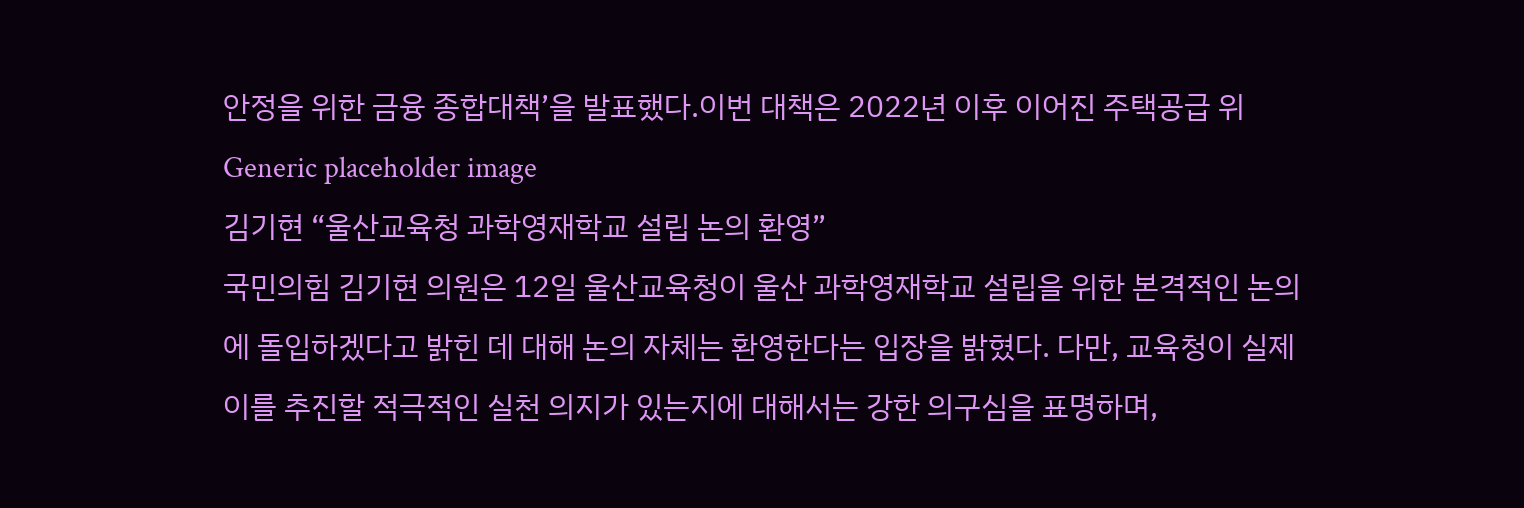안정을 위한 금융 종합대책’을 발표했다.이번 대책은 2022년 이후 이어진 주택공급 위
Generic placeholder image
김기현 “울산교육청 과학영재학교 설립 논의 환영”
국민의힘 김기현 의원은 12일 울산교육청이 울산 과학영재학교 설립을 위한 본격적인 논의에 돌입하겠다고 밝힌 데 대해 논의 자체는 환영한다는 입장을 밝혔다. 다만, 교육청이 실제 이를 추진할 적극적인 실천 의지가 있는지에 대해서는 강한 의구심을 표명하며,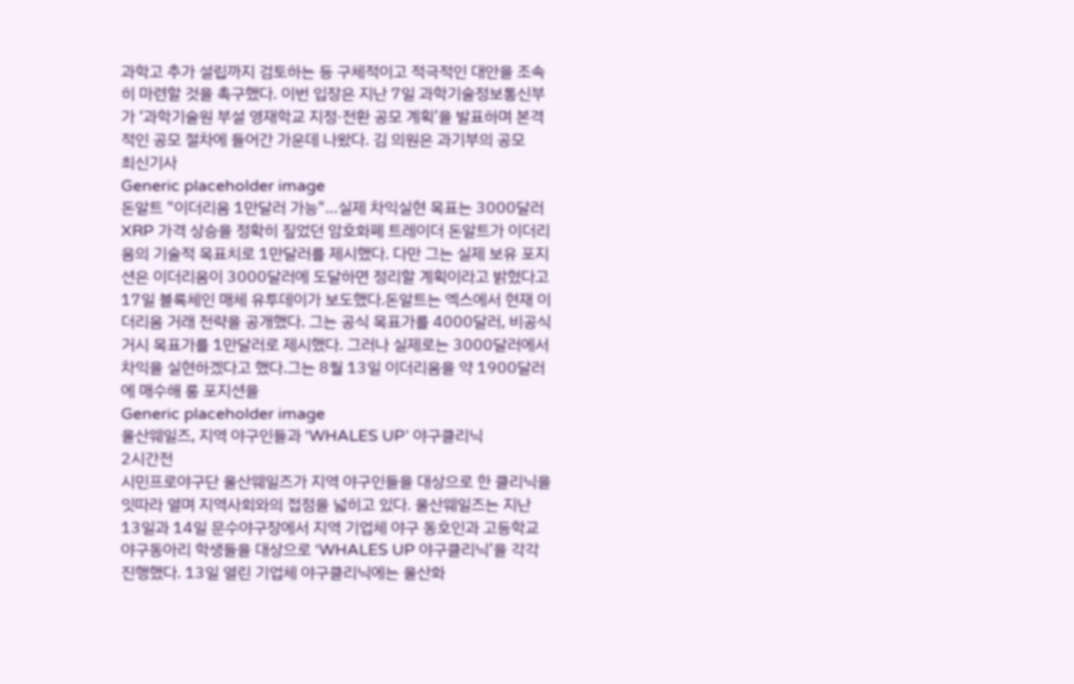과학고 추가 설립까지 검토하는 등 구체적이고 적극적인 대안을 조속히 마련할 것을 촉구했다. 이번 입장은 지난 7일 과학기술정보통신부가 ‘과학기술원 부설 영재학교 지정·전환 공모 계획’을 발표하며 본격적인 공모 절차에 들어간 가운데 나왔다. 김 의원은 과기부의 공모
최신기사
Generic placeholder image
돈알트 "이더리움 1만달러 가능"…실제 차익실현 목표는 3000달러
XRP 가격 상승을 정확히 짚었던 암호화폐 트레이더 돈알트가 이더리움의 기술적 목표치로 1만달러를 제시했다. 다만 그는 실제 보유 포지션은 이더리움이 3000달러에 도달하면 정리할 계획이라고 밝혔다고 17일 블록체인 매체 유투데이가 보도했다.돈알트는 엑스에서 현재 이더리움 거래 전략을 공개했다. 그는 공식 목표가를 4000달러, 비공식 거시 목표가를 1만달러로 제시했다. 그러나 실제로는 3000달러에서 차익을 실현하겠다고 했다.그는 8월 13일 이더리움을 약 1900달러에 매수해 롱 포지션을
Generic placeholder image
울산웨일즈, 지역 야구인들과 ‘WHALES UP’ 야구클리닉
2시간전
시민프로야구단 울산웨일즈가 지역 야구인들을 대상으로 한 클리닉을 잇따라 열며 지역사회와의 접점을 넓히고 있다. 울산웨일즈는 지난 13일과 14일 문수야구장에서 지역 기업체 야구 동호인과 고등학교 야구동아리 학생들을 대상으로 ‘WHALES UP 야구클리닉’을 각각 진행했다. 13일 열린 기업체 야구클리닉에는 울산화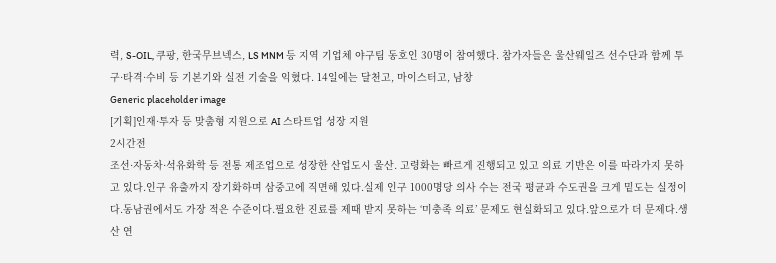력, S-OIL, 쿠팡, 한국무브넥스, LS MNM 등 지역 기업체 야구팀 동호인 30명이 참여했다. 참가자들은 울산웨일즈 선수단과 함께 투구·타격·수비 등 기본기와 실전 기술을 익혔다. 14일에는 달천고, 마이스터고, 남창
Generic placeholder image
[기획]인재·투자 등 맞춤형 지원으로 AI 스타트업 성장 지원
2시간전
조선·자동차·석유화학 등 전통 제조업으로 성장한 산업도시 울산. 고령화는 빠르게 진행되고 있고 의료 기반은 이를 따라가지 못하고 있다.인구 유출까지 장기화하며 삼중고에 직면해 있다.실제 인구 1000명당 의사 수는 전국 평균과 수도권을 크게 밑도는 실정이다.동남권에서도 가장 적은 수준이다.필요한 진료를 제때 받지 못하는 ‘미충족 의료’ 문제도 현실화되고 있다.앞으로가 더 문제다.생산 연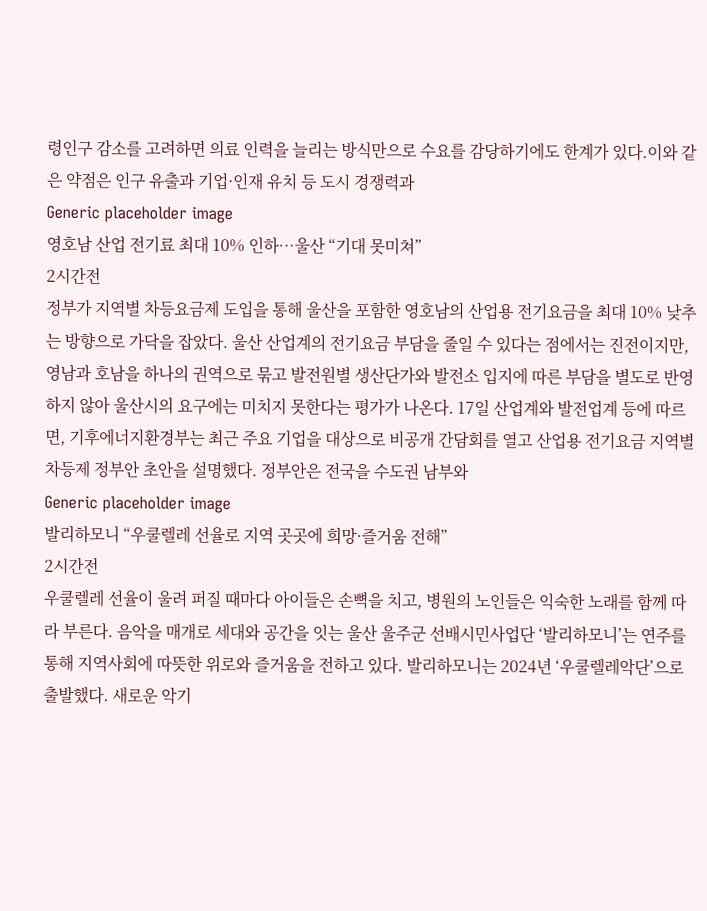령인구 감소를 고려하면 의료 인력을 늘리는 방식만으로 수요를 감당하기에도 한계가 있다.이와 같은 약점은 인구 유출과 기업·인재 유치 등 도시 경쟁력과
Generic placeholder image
영호남 산업 전기료 최대 10% 인하…울산 “기대 못미쳐”
2시간전
정부가 지역별 차등요금제 도입을 통해 울산을 포함한 영호남의 산업용 전기요금을 최대 10% 낮추는 방향으로 가닥을 잡았다. 울산 산업계의 전기요금 부담을 줄일 수 있다는 점에서는 진전이지만, 영남과 호남을 하나의 권역으로 묶고 발전원별 생산단가와 발전소 입지에 따른 부담을 별도로 반영하지 않아 울산시의 요구에는 미치지 못한다는 평가가 나온다. 17일 산업계와 발전업계 등에 따르면, 기후에너지환경부는 최근 주요 기업을 대상으로 비공개 간담회를 열고 산업용 전기요금 지역별 차등제 정부안 초안을 설명했다. 정부안은 전국을 수도권 남부와
Generic placeholder image
발리하모니 “우쿨렐레 선율로 지역 곳곳에 희망·즐거움 전해”
2시간전
우쿨렐레 선율이 울려 퍼질 때마다 아이들은 손뼉을 치고, 병원의 노인들은 익숙한 노래를 함께 따라 부른다. 음악을 매개로 세대와 공간을 잇는 울산 울주군 선배시민사업단 ‘발리하모니’는 연주를 통해 지역사회에 따뜻한 위로와 즐거움을 전하고 있다. 발리하모니는 2024년 ‘우쿨렐레악단’으로 출발했다. 새로운 악기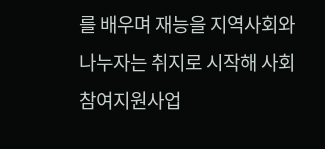를 배우며 재능을 지역사회와 나누자는 취지로 시작해 사회참여지원사업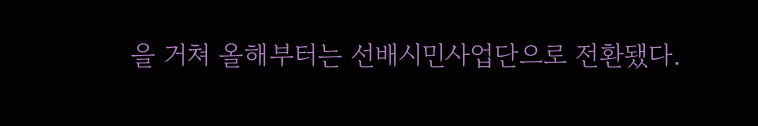을 거쳐 올해부터는 선배시민사업단으로 전환됐다.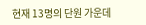현재 13명의 단원 가운데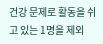건강 문제로 활동을 쉬고 있는 1명을 제외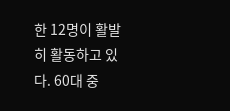한 12명이 활발히 활동하고 있다. 60대 중